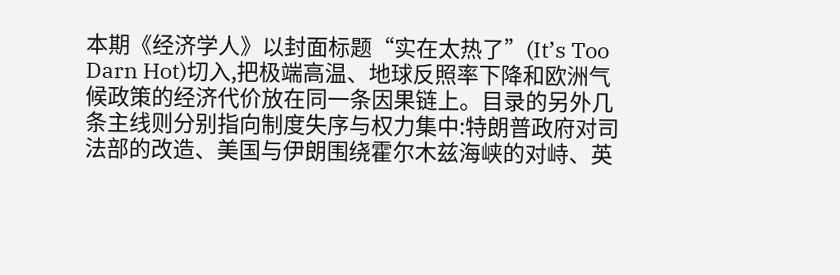本期《经济学人》以封面标题“实在太热了”(It’s Too Darn Hot)切入,把极端高温、地球反照率下降和欧洲气候政策的经济代价放在同一条因果链上。目录的另外几条主线则分别指向制度失序与权力集中:特朗普政府对司法部的改造、美国与伊朗围绕霍尔木兹海峡的对峙、英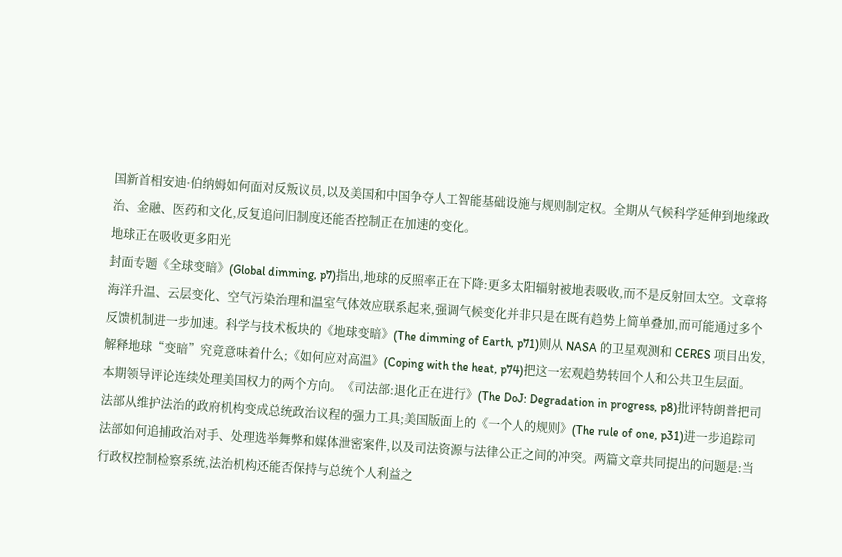国新首相安迪·伯纳姆如何面对反叛议员,以及美国和中国争夺人工智能基础设施与规则制定权。全期从气候科学延伸到地缘政治、金融、医药和文化,反复追问旧制度还能否控制正在加速的变化。
地球正在吸收更多阳光
封面专题《全球变暗》(Global dimming, p7)指出,地球的反照率正在下降:更多太阳辐射被地表吸收,而不是反射回太空。文章将海洋升温、云层变化、空气污染治理和温室气体效应联系起来,强调气候变化并非只是在既有趋势上简单叠加,而可能通过多个反馈机制进一步加速。科学与技术板块的《地球变暗》(The dimming of Earth, p71)则从 NASA 的卫星观测和 CERES 项目出发,解释地球“变暗”究竟意味着什么;《如何应对高温》(Coping with the heat, p74)把这一宏观趋势转回个人和公共卫生层面。
本期领导评论连续处理美国权力的两个方向。《司法部:退化正在进行》(The DoJ: Degradation in progress, p8)批评特朗普把司法部从维护法治的政府机构变成总统政治议程的强力工具;美国版面上的《一个人的规则》(The rule of one, p31)进一步追踪司法部如何追捕政治对手、处理选举舞弊和媒体泄密案件,以及司法资源与法律公正之间的冲突。两篇文章共同提出的问题是:当行政权控制检察系统,法治机构还能否保持与总统个人利益之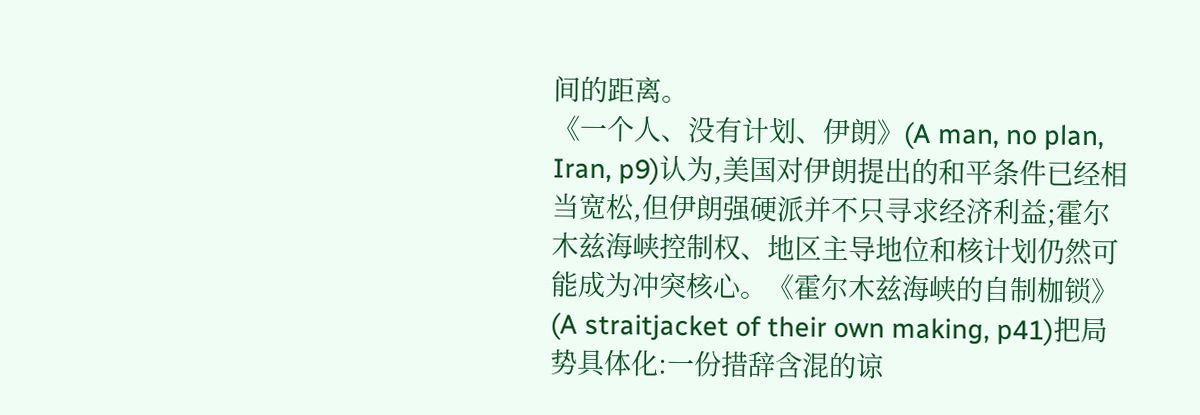间的距离。
《一个人、没有计划、伊朗》(A man, no plan, Iran, p9)认为,美国对伊朗提出的和平条件已经相当宽松,但伊朗强硬派并不只寻求经济利益;霍尔木兹海峡控制权、地区主导地位和核计划仍然可能成为冲突核心。《霍尔木兹海峡的自制枷锁》(A straitjacket of their own making, p41)把局势具体化:一份措辞含混的谅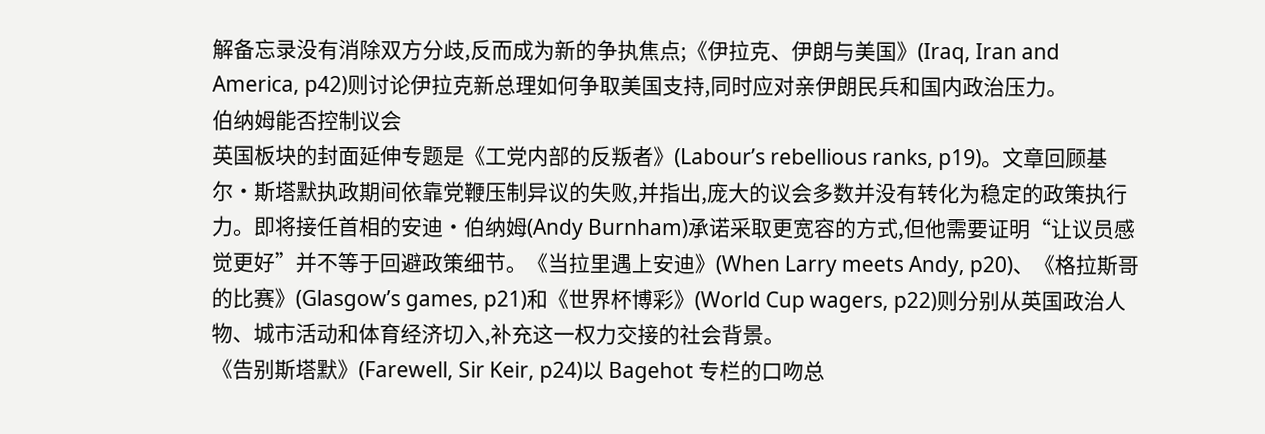解备忘录没有消除双方分歧,反而成为新的争执焦点;《伊拉克、伊朗与美国》(Iraq, Iran and America, p42)则讨论伊拉克新总理如何争取美国支持,同时应对亲伊朗民兵和国内政治压力。
伯纳姆能否控制议会
英国板块的封面延伸专题是《工党内部的反叛者》(Labour’s rebellious ranks, p19)。文章回顾基尔·斯塔默执政期间依靠党鞭压制异议的失败,并指出,庞大的议会多数并没有转化为稳定的政策执行力。即将接任首相的安迪·伯纳姆(Andy Burnham)承诺采取更宽容的方式,但他需要证明“让议员感觉更好”并不等于回避政策细节。《当拉里遇上安迪》(When Larry meets Andy, p20)、《格拉斯哥的比赛》(Glasgow’s games, p21)和《世界杯博彩》(World Cup wagers, p22)则分别从英国政治人物、城市活动和体育经济切入,补充这一权力交接的社会背景。
《告别斯塔默》(Farewell, Sir Keir, p24)以 Bagehot 专栏的口吻总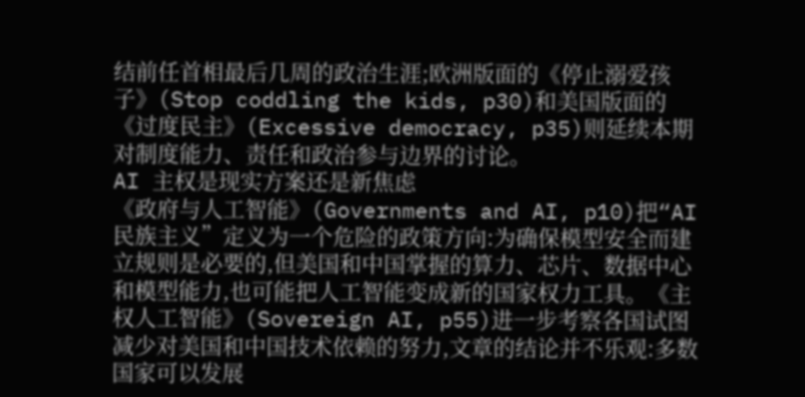结前任首相最后几周的政治生涯;欧洲版面的《停止溺爱孩子》(Stop coddling the kids, p30)和美国版面的《过度民主》(Excessive democracy, p35)则延续本期对制度能力、责任和政治参与边界的讨论。
AI 主权是现实方案还是新焦虑
《政府与人工智能》(Governments and AI, p10)把“AI 民族主义”定义为一个危险的政策方向:为确保模型安全而建立规则是必要的,但美国和中国掌握的算力、芯片、数据中心和模型能力,也可能把人工智能变成新的国家权力工具。《主权人工智能》(Sovereign AI, p55)进一步考察各国试图减少对美国和中国技术依赖的努力,文章的结论并不乐观:多数国家可以发展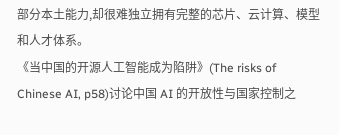部分本土能力,却很难独立拥有完整的芯片、云计算、模型和人才体系。
《当中国的开源人工智能成为陷阱》(The risks of Chinese AI, p58)讨论中国 AI 的开放性与国家控制之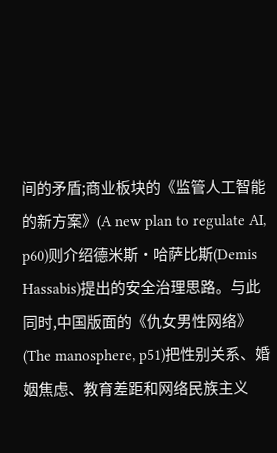间的矛盾;商业板块的《监管人工智能的新方案》(A new plan to regulate AI, p60)则介绍德米斯·哈萨比斯(Demis Hassabis)提出的安全治理思路。与此同时,中国版面的《仇女男性网络》(The manosphere, p51)把性别关系、婚姻焦虑、教育差距和网络民族主义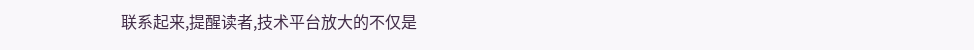联系起来,提醒读者,技术平台放大的不仅是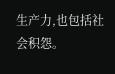生产力,也包括社会积怨。